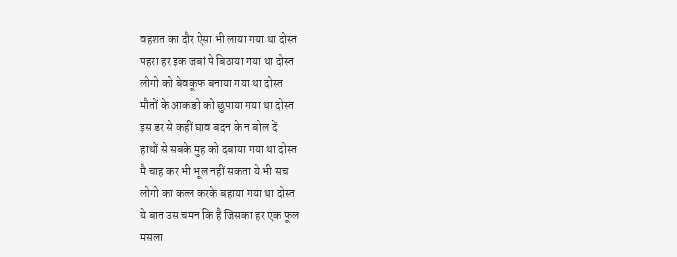वहशत का दौर ऐसा भी लाया गया था दोस्त
पहरा हर इक जबां पे बिठाया गया था दोस्त
लोगो को बेवकूफ बनाया गया था दोस्त
मौतों के आकङो को छुपाया गया था दोस्त
इस डर से कहीं घाव बदन के न बोल दें
हाथों से सबके मुह को दबाया गया था दोस्त
मै चाह कर भी भूल नहीं सकता ये भी सच
लोगो का कत्ल करके बहाया गया था दोस्त
ये बात उस चमन कि है जिसका हर एक फूल
मसला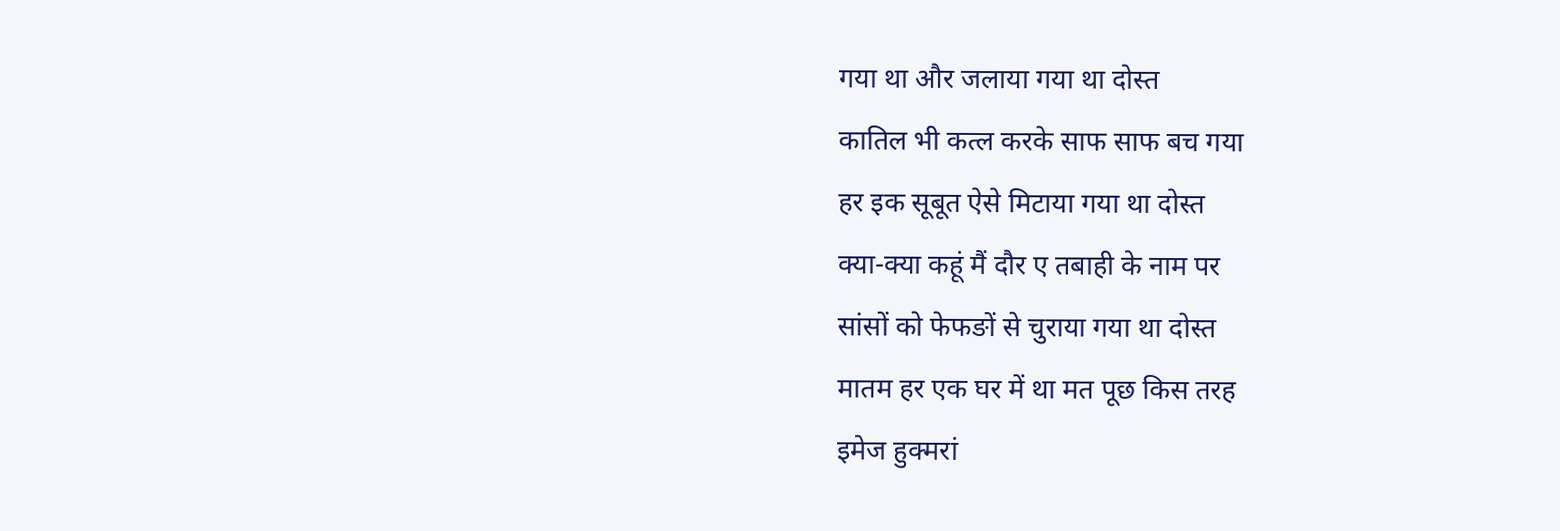गया था और जलाया गया था दोस्त
कातिल भी कत्ल करके साफ साफ बच गया
हर इक सूबूत ऐसे मिटाया गया था दोस्त
क्या-क्या कहूं मैं दौर ए तबाही के नाम पर
सांसों को फेफङों से चुराया गया था दोस्त
मातम हर एक घर में था मत पूछ किस तरह
इमेज हुक्मरां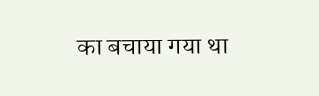का बचाया गया था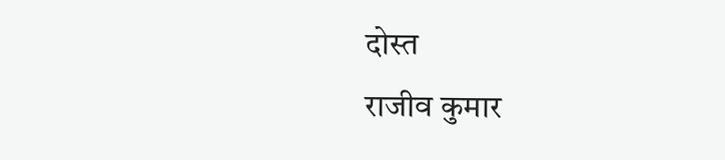दोस्त
राजीव कुमार